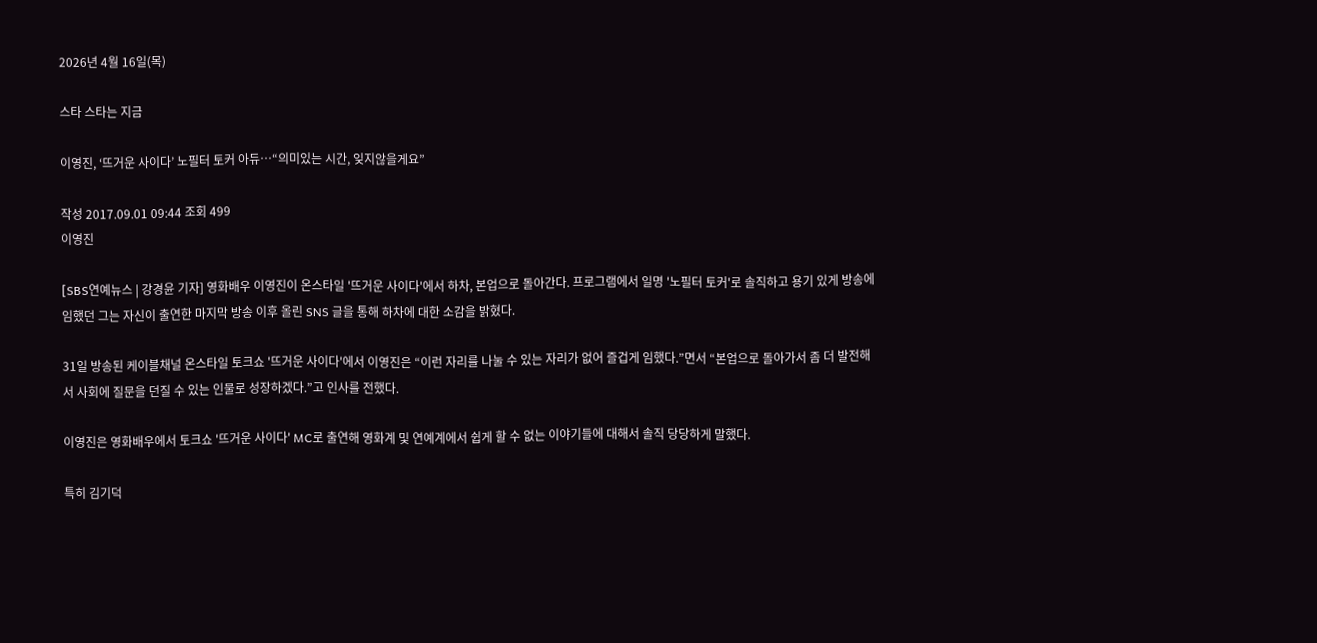2026년 4월 16일(목)

스타 스타는 지금

이영진, ‘뜨거운 사이다’ 노필터 토커 아듀…“의미있는 시간, 잊지않을게요”

작성 2017.09.01 09:44 조회 499
이영진

[SBS연예뉴스 | 강경윤 기자] 영화배우 이영진이 온스타일 '뜨거운 사이다'에서 하차, 본업으로 돌아간다. 프로그램에서 일명 '노필터 토커'로 솔직하고 용기 있게 방송에 임했던 그는 자신이 출연한 마지막 방송 이후 올린 SNS 글을 통해 하차에 대한 소감을 밝혔다.

31일 방송된 케이블채널 온스타일 토크쇼 '뜨거운 사이다'에서 이영진은 “이런 자리를 나눌 수 있는 자리가 없어 즐겁게 임했다.”면서 “본업으로 돌아가서 좀 더 발전해서 사회에 질문을 던질 수 있는 인물로 성장하겠다.”고 인사를 전했다.

이영진은 영화배우에서 토크쇼 '뜨거운 사이다' MC로 출연해 영화계 및 연예계에서 쉽게 할 수 없는 이야기들에 대해서 솔직 당당하게 말했다.

특히 김기덕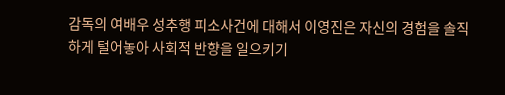감독의 여배우 성추행 피소사건에 대해서 이영진은 자신의 경험을 솔직하게 털어놓아 사회적 반향을 일으키기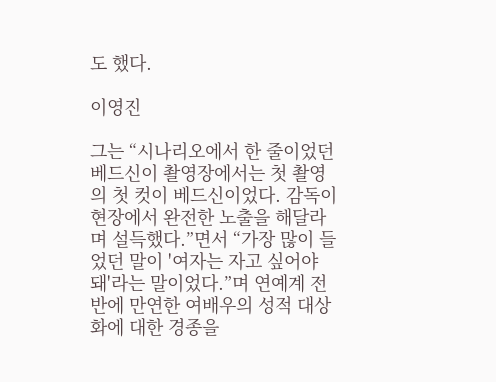도 했다.

이영진

그는 “시나리오에서 한 줄이었던 베드신이 촬영장에서는 첫 촬영의 첫 컷이 베드신이었다. 감독이 현장에서 완전한 노출을 해달라며 설득했다.”면서 “가장 많이 들었던 말이 '여자는 자고 싶어야 돼'라는 말이었다.”며 연예계 전반에 만연한 여배우의 성적 대상화에 대한 경종을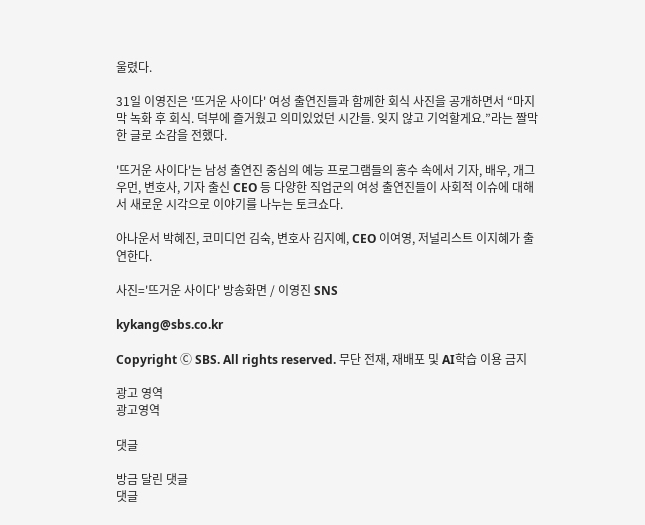울렸다.

31일 이영진은 '뜨거운 사이다' 여성 출연진들과 함께한 회식 사진을 공개하면서 “마지막 녹화 후 회식. 덕부에 즐거웠고 의미있었던 시간들. 잊지 않고 기억할게요.”라는 짤막한 글로 소감을 전했다.

'뜨거운 사이다'는 남성 출연진 중심의 예능 프로그램들의 홍수 속에서 기자, 배우, 개그우먼, 변호사, 기자 출신 CEO 등 다양한 직업군의 여성 출연진들이 사회적 이슈에 대해서 새로운 시각으로 이야기를 나누는 토크쇼다.

아나운서 박혜진, 코미디언 김숙, 변호사 김지예, CEO 이여영, 저널리스트 이지혜가 출연한다.

사진='뜨거운 사이다' 방송화면 / 이영진 SNS

kykang@sbs.co.kr

Copyright Ⓒ SBS. All rights reserved. 무단 전재, 재배포 및 AI학습 이용 금지

광고 영역
광고영역

댓글

방금 달린 댓글
댓글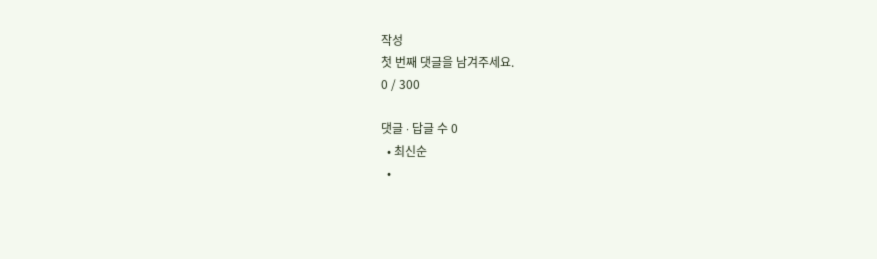작성
첫 번째 댓글을 남겨주세요.
0 / 300

댓글 ∙ 답글 수 0
  • 최신순
  •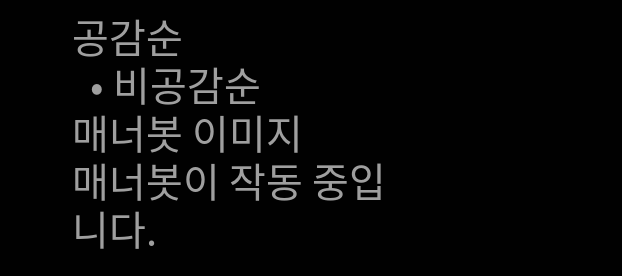공감순
  • 비공감순
매너봇 이미지
매너봇이 작동 중입니다.